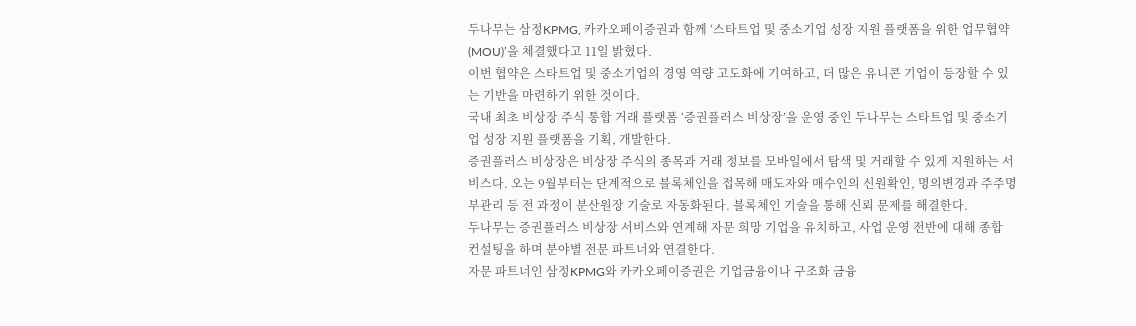두나무는 삼정KPMG, 카카오페이증권과 함께 ‘스타트업 및 중소기업 성장 지원 플랫폼을 위한 업무협약(MOU)’을 체결했다고 11일 밝혔다.
이번 협약은 스타트업 및 중소기업의 경영 역량 고도화에 기여하고, 더 많은 유니콘 기업이 등장할 수 있는 기반을 마련하기 위한 것이다.
국내 최초 비상장 주식 통합 거래 플랫폼 ‘증권플러스 비상장’을 운영 중인 두나무는 스타트업 및 중소기업 성장 지원 플랫폼을 기획, 개발한다.
증권플러스 비상장은 비상장 주식의 종목과 거래 정보를 모바일에서 탐색 및 거래할 수 있게 지원하는 서비스다. 오는 9월부터는 단계적으로 블록체인을 접목해 매도자와 매수인의 신원확인, 명의변경과 주주명부관리 등 전 과정이 분산원장 기술로 자동화된다. 블록체인 기술을 통해 신뢰 문제를 해결한다.
두나무는 증권플러스 비상장 서비스와 연계해 자문 희망 기업을 유치하고, 사업 운영 전반에 대해 종합 컨설팅을 하며 분야별 전문 파트너와 연결한다.
자문 파트너인 삼정KPMG와 카카오페이증권은 기업금융이나 구조화 금융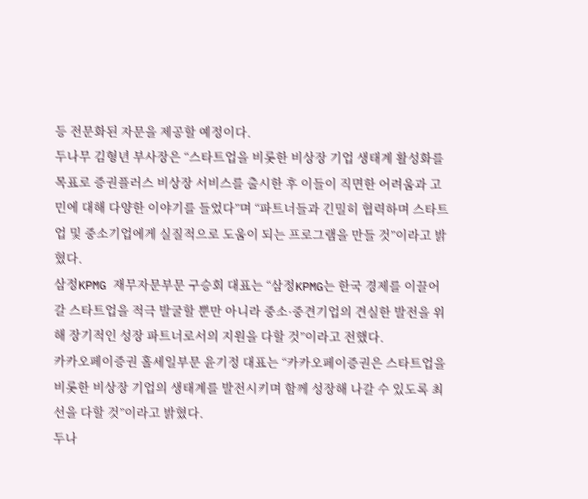등 전문화된 자문을 제공할 예정이다.
두나무 김형년 부사장은 “스타트업을 비롯한 비상장 기업 생태계 활성화를 목표로 증권플러스 비상장 서비스를 출시한 후 이들이 직면한 어려움과 고민에 대해 다양한 이야기를 들었다”며 “파트너들과 긴밀히 협력하며 스타트업 및 중소기업에게 실질적으로 도움이 되는 프로그램을 만들 것”이라고 밝혔다.
삼정KPMG 재무자문부문 구승회 대표는 “삼정KPMG는 한국 경제를 이끌어 갈 스타트업을 적극 발굴할 뿐만 아니라 중소·중견기업의 견실한 발전을 위해 장기적인 성장 파트너로서의 지원을 다할 것”이라고 전했다.
카카오페이증권 홀세일부문 윤기정 대표는 “카카오페이증권은 스타트업을 비롯한 비상장 기업의 생태계를 발전시키며 함께 성장해 나갈 수 있도록 최선을 다할 것”이라고 밝혔다.
두나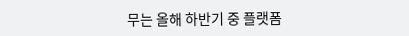무는 올해 하반기 중 플랫폼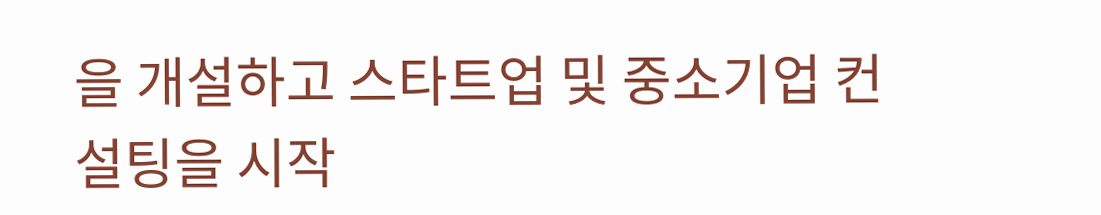을 개설하고 스타트업 및 중소기업 컨설팅을 시작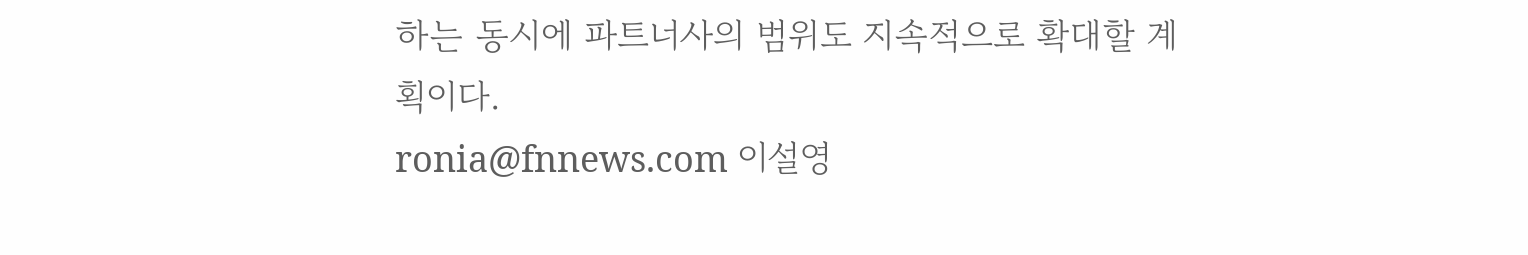하는 동시에 파트너사의 범위도 지속적으로 확대할 계획이다.
ronia@fnnews.com 이설영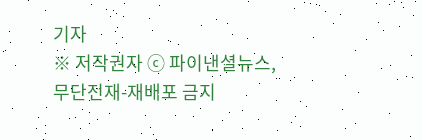기자
※ 저작권자 ⓒ 파이낸셜뉴스, 무단전재-재배포 금지